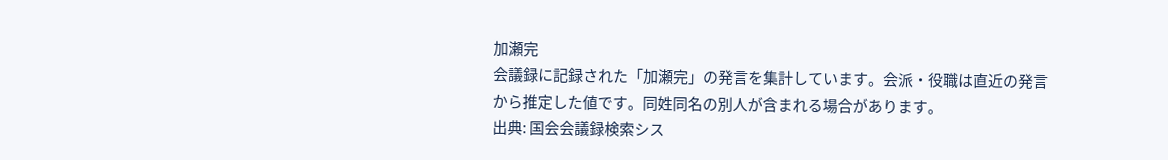加瀬完
会議録に記録された「加瀬完」の発言を集計しています。会派・役職は直近の発言から推定した値です。同姓同名の別人が含まれる場合があります。
出典: 国会会議録検索シス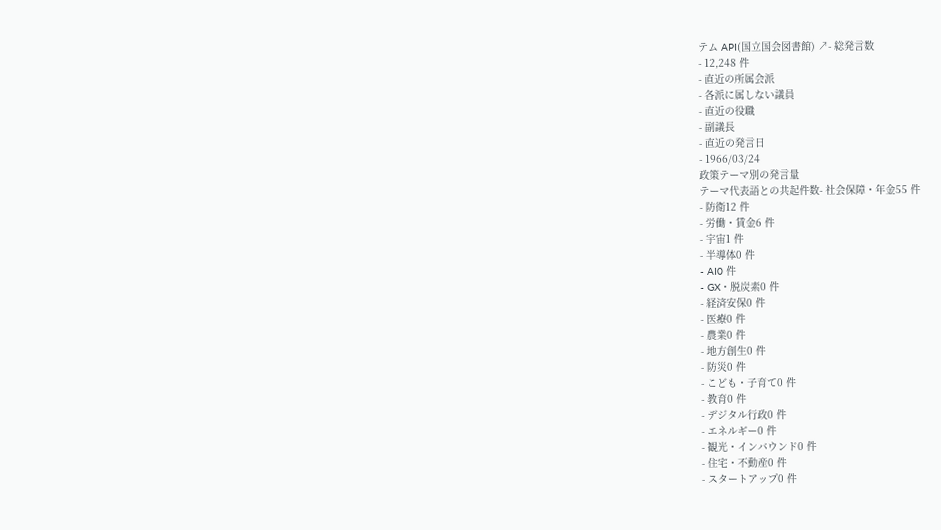テム API(国立国会図書館) ↗- 総発言数
- 12,248 件
- 直近の所属会派
- 各派に属しない議員
- 直近の役職
- 副議長
- 直近の発言日
- 1966/03/24
政策テーマ別の発言量
テーマ代表語との共起件数- 社会保障・年金55 件
- 防衛12 件
- 労働・賃金6 件
- 宇宙1 件
- 半導体0 件
- AI0 件
- GX・脱炭素0 件
- 経済安保0 件
- 医療0 件
- 農業0 件
- 地方創生0 件
- 防災0 件
- こども・子育て0 件
- 教育0 件
- デジタル行政0 件
- エネルギー0 件
- 観光・インバウンド0 件
- 住宅・不動産0 件
- スタートアップ0 件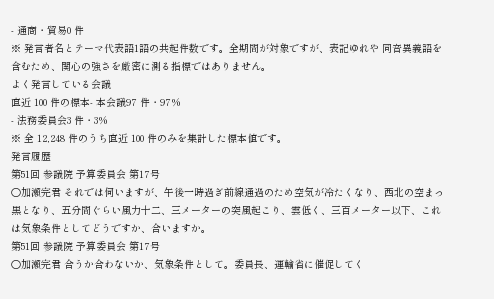- 通商・貿易0 件
※ 発言者名とテーマ代表語1語の共起件数です。全期間が対象ですが、表記ゆれや 同音異義語を含むため、関心の強さを厳密に測る指標ではありません。
よく発言している会議
直近 100 件の標本- 本会議97 件・97%
- 法務委員会3 件・3%
※ 全 12,248 件のうち直近 100 件のみを集計した標本値です。
発言履歴
第51回 参議院 予算委員会 第17号
○加瀬完君 それでは伺いますが、午後一時過ぎ前線通過のため空気が冷たくなり、西北の空まっ黒となり、五分間ぐらい風力十二、三メーターの突風起こり、雲低く、三百メーター以下、これは気象条件としてどうですか、合いますか。
第51回 参議院 予算委員会 第17号
○加瀬完君 合うか合わないか、気象条件として。委員長、運輸省に催促してく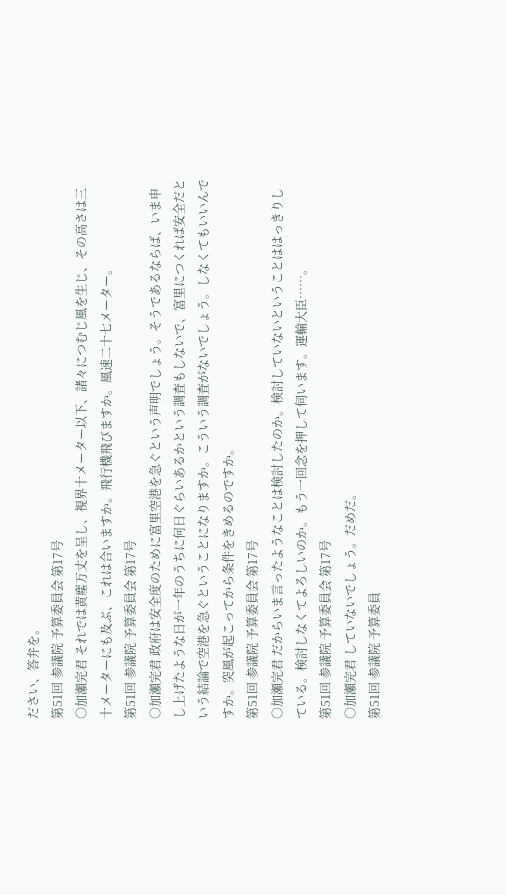ださい、答弁を。
第51回 参議院 予算委員会 第17号
○加瀬完君 それでは黄塵万丈を呈し、視界十メーター以下、諸々につむじ風を生じ、その高さは三十メーターにも及ぶ、これは合いますか。飛行機飛びますか。風速二十七メーター。
第51回 参議院 予算委員会 第17号
○加瀬完君 政府は安全度のために富里空港を急ぐという声明でしょう。そうであるならば、いま申し上げたような日が一年のうちに何日ぐらいあるかという調査もしないで、富里につくれば安全だという結論で空港を急ぐということになりますか。こういう調査がないでしょう。しなくてもいいんですか。突風が起こってから条件をきめるのですか。
第51回 参議院 予算委員会 第17号
○加瀬完君 だからいま言ったようなことは検討したのか。検討していないということははっきりしている。検討しなくてよろしいのか。もう一回念を押して伺います。運輸大臣……。
第51回 参議院 予算委員会 第17号
○加瀬完君 していないでしょう。だめだ。
第51回 参議院 予算委員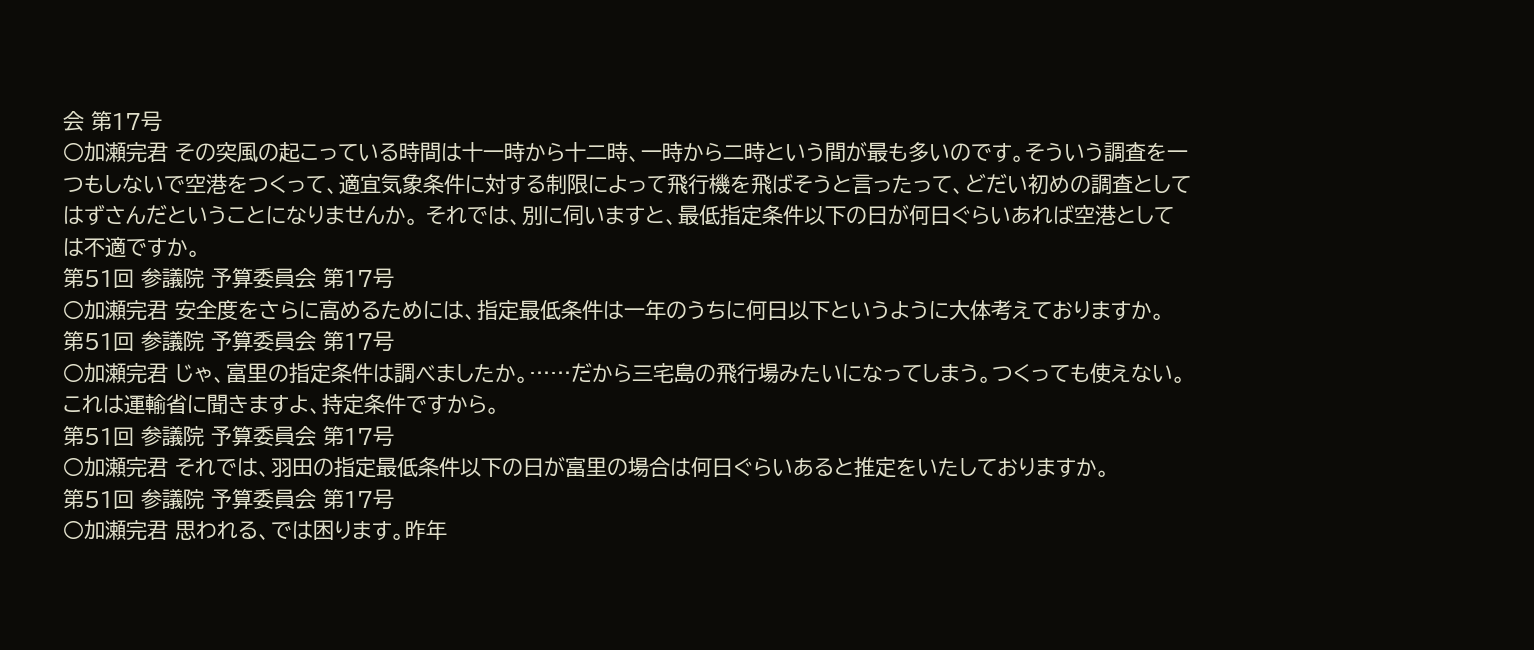会 第17号
○加瀬完君 その突風の起こっている時間は十一時から十二時、一時から二時という間が最も多いのです。そういう調査を一つもしないで空港をつくって、適宜気象条件に対する制限によって飛行機を飛ばそうと言ったって、どだい初めの調査としてはずさんだということになりませんか。 それでは、別に伺いますと、最低指定条件以下の日が何日ぐらいあれば空港としては不適ですか。
第51回 参議院 予算委員会 第17号
○加瀬完君 安全度をさらに高めるためには、指定最低条件は一年のうちに何日以下というように大体考えておりますか。
第51回 参議院 予算委員会 第17号
○加瀬完君 じゃ、富里の指定条件は調べましたか。……だから三宅島の飛行場みたいになってしまう。つくっても使えない。これは運輸省に聞きますよ、持定条件ですから。
第51回 参議院 予算委員会 第17号
○加瀬完君 それでは、羽田の指定最低条件以下の日が富里の場合は何日ぐらいあると推定をいたしておりますか。
第51回 参議院 予算委員会 第17号
○加瀬完君 思われる、では困ります。昨年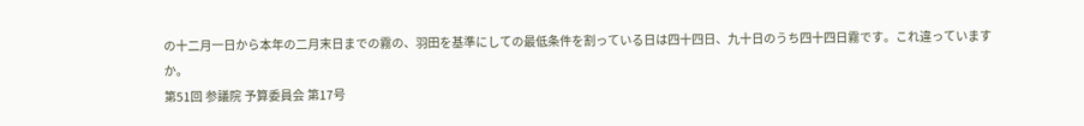の十二月一日から本年の二月末日までの霧の、羽田を基準にしての最低条件を割っている日は四十四日、九十日のうち四十四日霧です。これ違っていますか。
第51回 参議院 予算委員会 第17号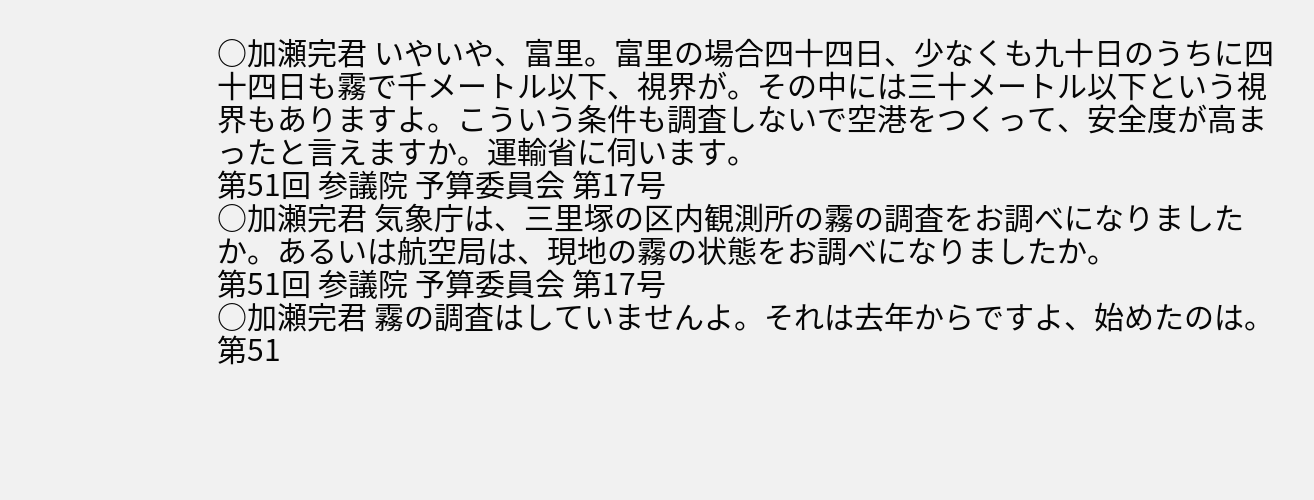○加瀬完君 いやいや、富里。富里の場合四十四日、少なくも九十日のうちに四十四日も霧で千メートル以下、視界が。その中には三十メートル以下という視界もありますよ。こういう条件も調査しないで空港をつくって、安全度が高まったと言えますか。運輸省に伺います。
第51回 参議院 予算委員会 第17号
○加瀬完君 気象庁は、三里塚の区内観測所の霧の調査をお調べになりましたか。あるいは航空局は、現地の霧の状態をお調べになりましたか。
第51回 参議院 予算委員会 第17号
○加瀬完君 霧の調査はしていませんよ。それは去年からですよ、始めたのは。
第51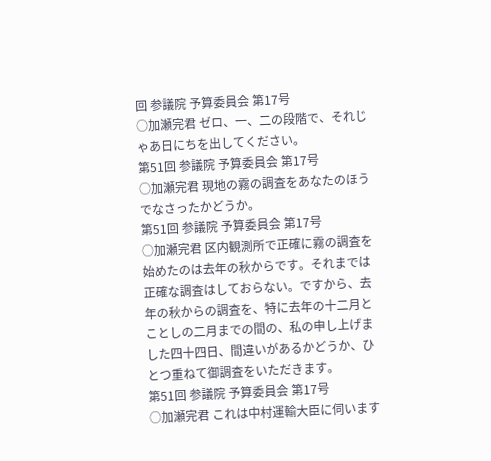回 参議院 予算委員会 第17号
○加瀬完君 ゼロ、一、二の段階で、それじゃあ日にちを出してください。
第51回 参議院 予算委員会 第17号
○加瀬完君 現地の霧の調査をあなたのほうでなさったかどうか。
第51回 参議院 予算委員会 第17号
○加瀬完君 区内観測所で正確に霧の調査を始めたのは去年の秋からです。それまでは正確な調査はしておらない。ですから、去年の秋からの調査を、特に去年の十二月とことしの二月までの間の、私の申し上げました四十四日、間違いがあるかどうか、ひとつ重ねて御調査をいただきます。
第51回 参議院 予算委員会 第17号
○加瀬完君 これは中村運輸大臣に伺います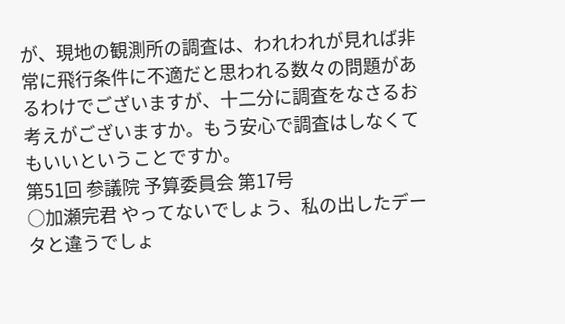が、現地の観測所の調査は、われわれが見れば非常に飛行条件に不適だと思われる数々の問題があるわけでございますが、十二分に調査をなさるお考えがございますか。もう安心で調査はしなくてもいいということですか。
第51回 参議院 予算委員会 第17号
○加瀬完君 やってないでしょう、私の出したデータと違うでしょ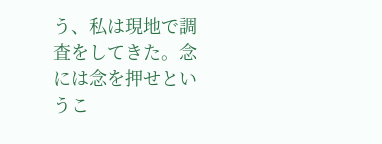う、私は現地で調査をしてきた。念には念を押せというこ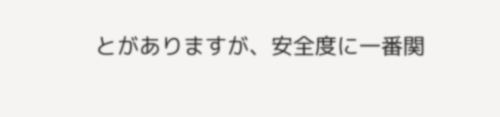とがありますが、安全度に一番関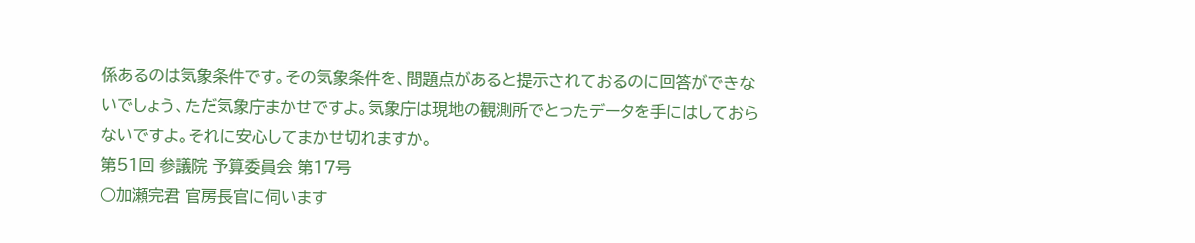係あるのは気象条件です。その気象条件を、問題点があると提示されておるのに回答ができないでしょう、ただ気象庁まかせですよ。気象庁は現地の観測所でとったデータを手にはしておらないですよ。それに安心してまかせ切れますか。
第51回 参議院 予算委員会 第17号
○加瀬完君 官房長官に伺います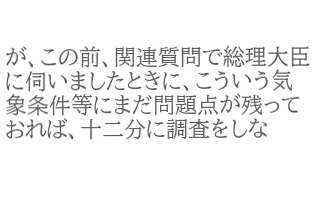が、この前、関連質問で総理大臣に伺いましたときに、こういう気象条件等にまだ問題点が残っておれば、十二分に調査をしな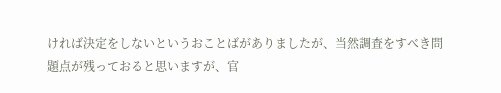ければ決定をしないというおことばがありましたが、当然調査をすべき問題点が残っておると思いますが、官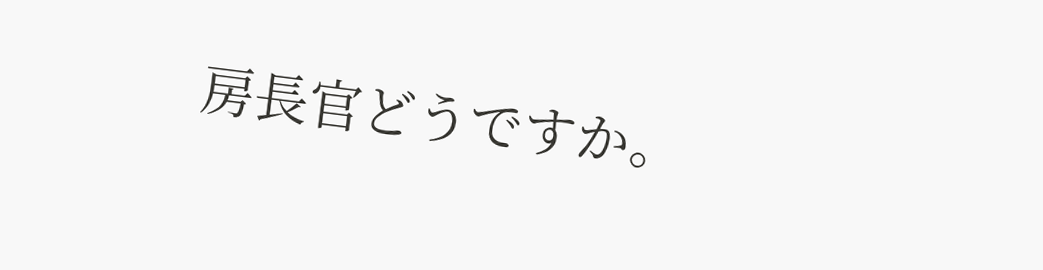房長官どうですか。